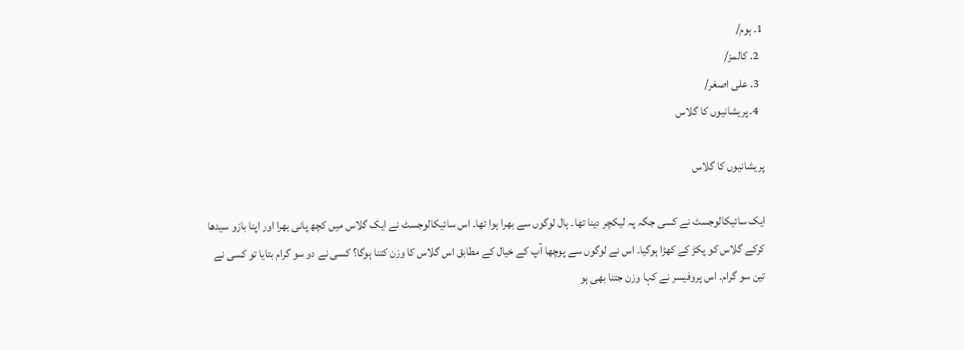1. ہوم/
  2. کالمز/
  3. علی اصغر/
  4. پریشانیوں کا گلاس

پریشانیوں کا گلاس

ایک سائیکالوجسٹ نے کسی جگہ پہ لیکچر دینا تھا۔ ہال لوگوں سے بھرا ہوا تھا۔ اس سائیکالوجسٹ نے ایک گلاس میں کچھ پانی بھرا اور اپنا بازو سیدھا کرکے گلاس کو پکڑ کے کھڑا ہوگیا۔ اس نے لوگوں سے پوچھا آپ کے خیال کے مطابق اس گلاس کا وزن کتنا ہوگا؟ کسی نے دو سو گرام بتایا تو کسی نے تین سو گرام۔ اس پروفیسر نے کہا وزن جتنا بھی ہو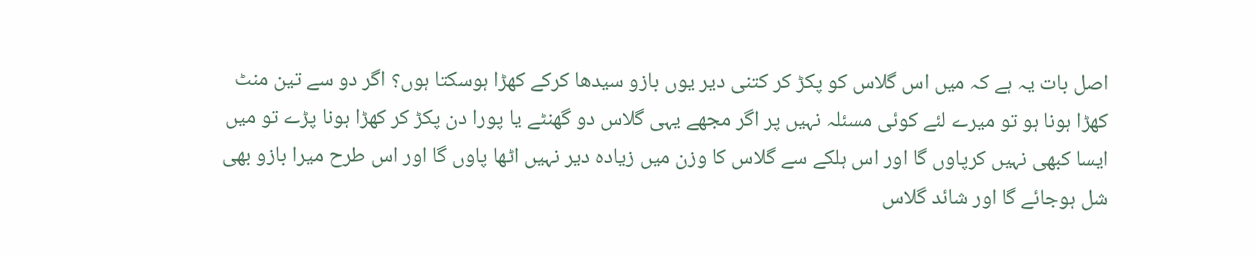اصل بات یہ ہے کہ میں اس گلاس کو پکڑ کر کتنی دیر یوں بازو سیدھا کرکے کھڑا ہوسکتا ہوں؟ اگر دو سے تین منٹ کھڑا ہونا ہو تو میرے لئے کوئی مسئلہ نہیں پر اگر مجھے یہی گلاس دو گھنٹے یا پورا دن پکڑ کر کھڑا ہونا پڑے تو میں ایسا کبھی نہیں کرپاوں گا اور اس ہلکے سے گلاس کا وزن میں زیادہ دیر نہیں اٹھا پاوں گا اور اس طرح میرا بازو بھی شل ہوجائے گا اور شائد گلاس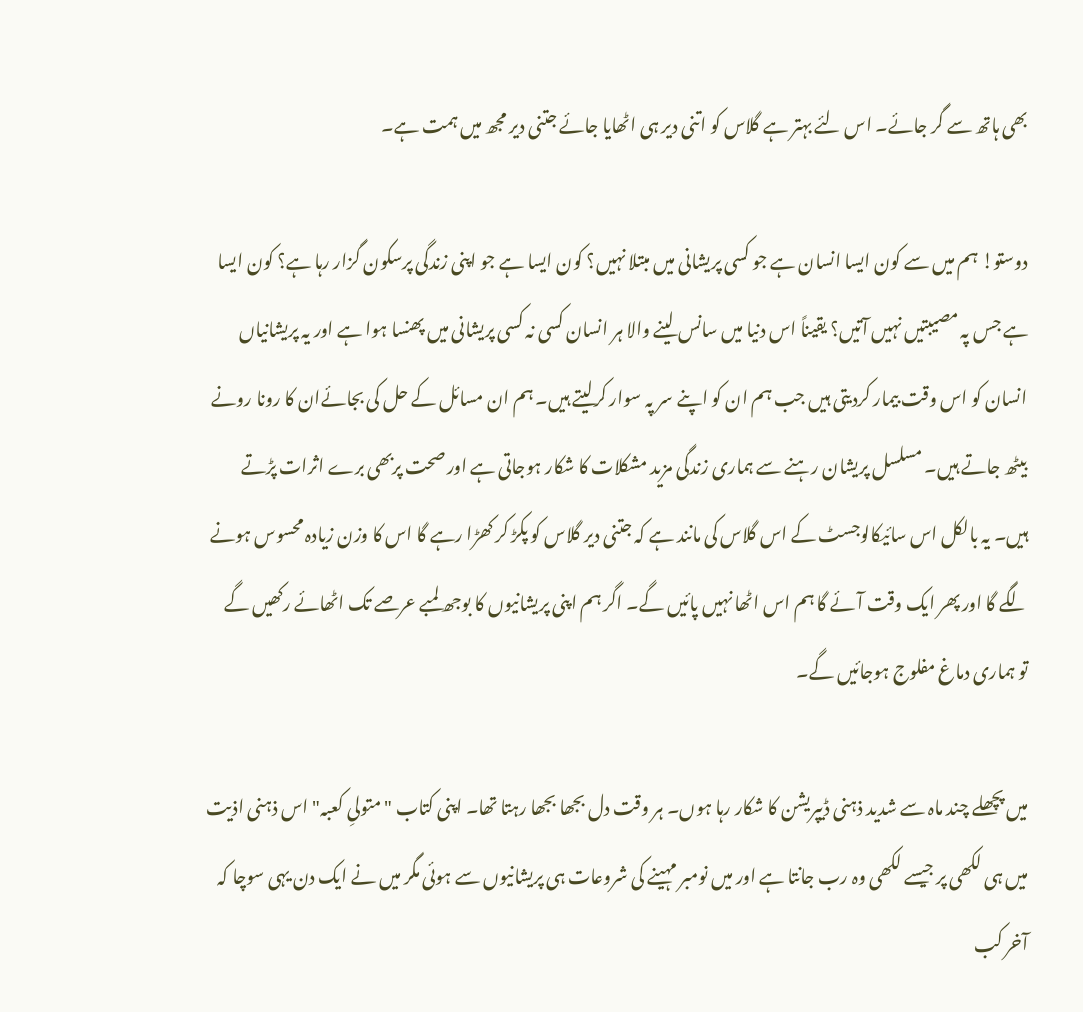بھی ہاتھ سے گر جائے۔ اس لئے بہتر ہے گلاس کو اتنی دیر ہی اٹھایا جائے جتنی دیر مجھ میں ہمت ہے۔

دوستو! ہم میں سے کون ایسا انسان ہے جو کسی پریشانی میں مبتلا نہیں؟ کون ایسا ہے جو اپنی زندگی پرسکون گزار رہا ہے؟ کون ایسا ہے جس پہ مصیبتیں نہیں آتیں؟ یقیناً اس دنیا میں سانس لینے والا ہر انسان کسی نہ کسی پریشانی میں پھنسا ہوا ہے اور یہ پریشانیاں انسان کو اس وقت بیمار کردیتی ہیں جب ہم ان کو اپنے سر پہ سوار کرلیتے ہیں۔ ہم ان مسائل کے حل کی بجائےان کا رونا رونے بیٹھ جاتے ہیں۔ مسلسل پریشان رہنے سے ہماری زندگی مزید مشکلات کا شکار ہوجاتی ہے اور صحت پربھی برے اثرات پڑتے ہیں۔ یہ بالکل اس سائیکالوجسٹ کے اس گلاس کی مانند ہے کہ جتنی دیر گلاس کو پکڑ کر کھڑا رہے گا اس کا وزن زیادہ محسوس ہونے لگے گا اور پھر ایک وقت آئے گا ہم اس اٹھا نہیں پائیں گے۔ اگر ہم اپنی پریشانیوں کا بوجھ لمبے عرصے تک اٹھائے رکھیں گے تو ہماری دماغ مفلوج ہوجائیں گے۔

میں پچھلے چند ماہ سے شدید ذہنی ڈیپریشن کا شکار رہا ہوں۔ ہر وقت دل بجھا بجھا رہتا تھا۔ اپنی کتاب "متولیِ کعبہ" اس ذہنی اذیت میں ہی لکھی پر جیسے لکھی وہ رب جانتا ہے اور میں نومبر مہینے کی شروعات ہی پریشانیوں سے ہوئی مگر میں نے ایک دن یہی سوچا کہ آخر کب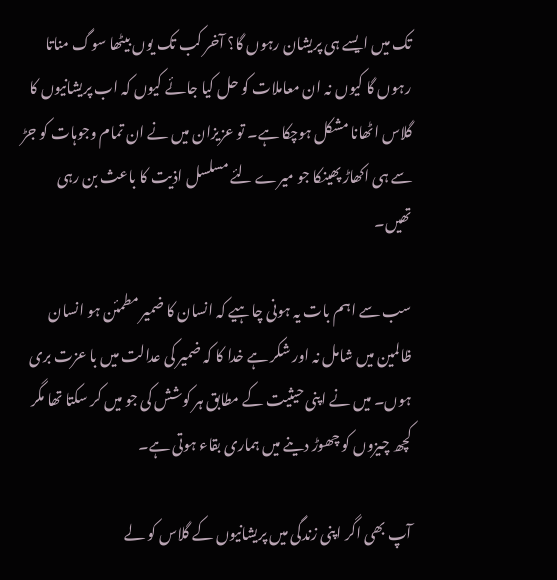تک میں ایسے ہی پریشان رہوں گا؟ آخر کب تک یوں بیٹھا سوگ مناتا رہوں گا کیوں نہ ان معاملات کو حل کیا جائے کیوں کہ اب پریشانیوں کا گلاس اٹھانا مشکل ہوچکا ہے۔ تو عزیزان میں نے ان تمام وجوہات کو جڑ سے ہی اکھاڑ پھینکا جو میرے لئے مسلسل اذیت کا باعث بن رہی تھیں۔

سب سے اہم بات یہ ہونی چاہیے کہ انسان کا ضمیر مطمئن ہو انسان ظالمین میں شامل نہ اور شکر ہے خدا کا کہ ضمیر کی عدالت میں با عزت بری ہوں۔ میں نے اپنی حیثیت کے مطابق ہر کوشش کی جو میں کر سکتا تھا مگر کچھ چیزوں کو چھوڑ دینے میں ہماری بقاء ہوتی ہے۔

آپ بھی اگر اپنی زندگی میں پریشانیوں کے گلاس کو لے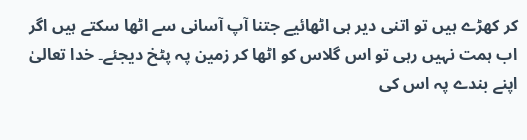کر کھڑے ہیں تو اتنی دیر ہی اٹھائیے جتنا آپ آسانی سے اٹھا سکتے ہیں اگر اب ہمت نہیں رہی تو اس گلاس کو اٹھا کر زمین پہ پٹخ دیجئے۔ خدا تعالیٰ اپنے بندے پہ اس کی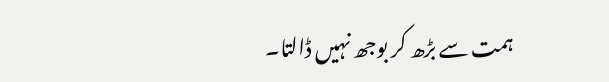ہمت سے بڑھ کر بوجھ نہیں ڈالتا۔